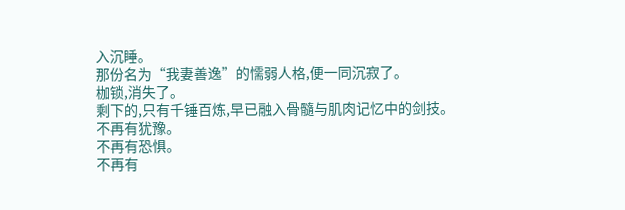入沉睡。
那份名为“我妻善逸”的懦弱人格,便一同沉寂了。
枷锁,消失了。
剩下的,只有千锤百炼,早已融入骨髓与肌肉记忆中的剑技。
不再有犹豫。
不再有恐惧。
不再有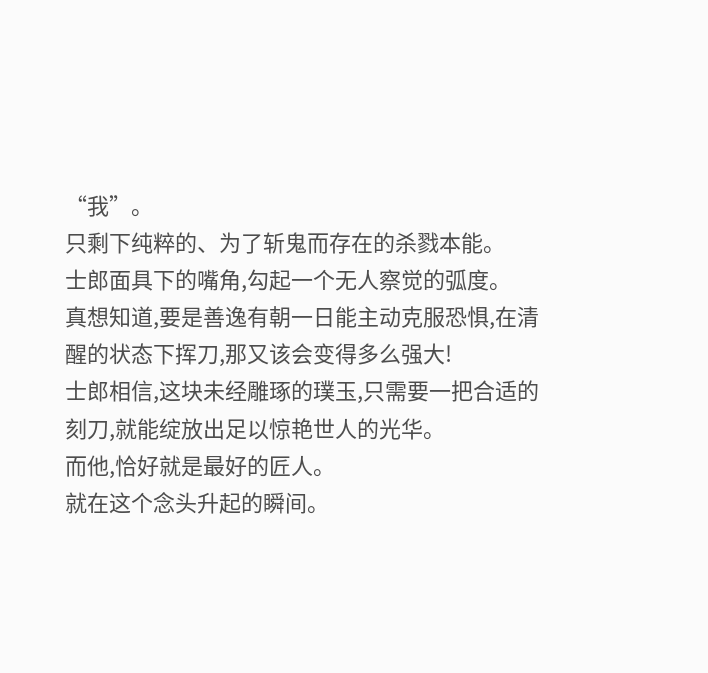“我”。
只剩下纯粹的、为了斩鬼而存在的杀戮本能。
士郎面具下的嘴角,勾起一个无人察觉的弧度。
真想知道,要是善逸有朝一日能主动克服恐惧,在清醒的状态下挥刀,那又该会变得多么强大!
士郎相信,这块未经雕琢的璞玉,只需要一把合适的刻刀,就能绽放出足以惊艳世人的光华。
而他,恰好就是最好的匠人。
就在这个念头升起的瞬间。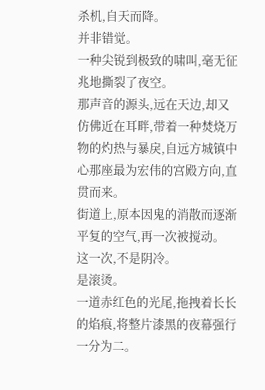杀机,自天而降。
并非错觉。
一种尖锐到极致的啸叫,毫无征兆地撕裂了夜空。
那声音的源头,远在天边,却又仿佛近在耳畔,带着一种焚烧万物的灼热与暴戾,自远方城镇中心那座最为宏伟的宫殿方向,直贯而来。
街道上,原本因鬼的消散而逐渐平复的空气,再一次被搅动。
这一次,不是阴冷。
是滚烫。
一道赤红色的光尾,拖拽着长长的焰痕,将整片漆黑的夜幕强行一分为二。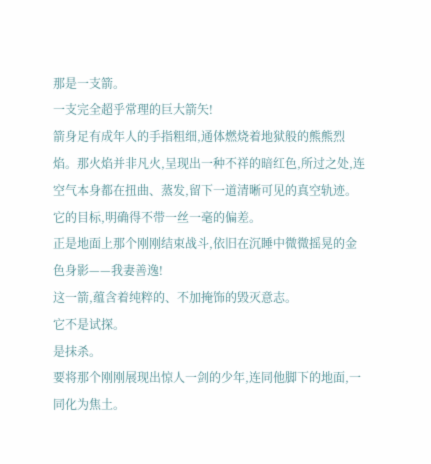那是一支箭。
一支完全超乎常理的巨大箭矢!
箭身足有成年人的手指粗细,通体燃烧着地狱般的熊熊烈焰。那火焰并非凡火,呈现出一种不祥的暗红色,所过之处,连空气本身都在扭曲、蒸发,留下一道清晰可见的真空轨迹。
它的目标,明确得不带一丝一毫的偏差。
正是地面上那个刚刚结束战斗,依旧在沉睡中微微摇晃的金色身影——我妻善逸!
这一箭,蕴含着纯粹的、不加掩饰的毁灭意志。
它不是试探。
是抹杀。
要将那个刚刚展现出惊人一剑的少年,连同他脚下的地面,一同化为焦土。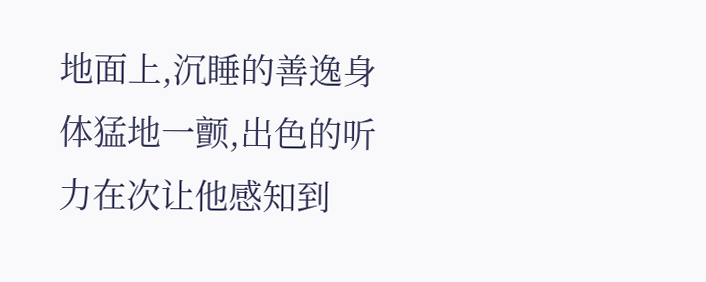地面上,沉睡的善逸身体猛地一颤,出色的听力在次让他感知到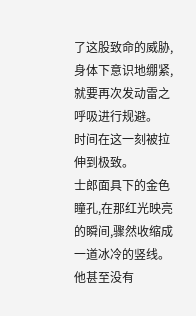了这股致命的威胁,身体下意识地绷紧,就要再次发动雷之呼吸进行规避。
时间在这一刻被拉伸到极致。
士郎面具下的金色瞳孔,在那红光映亮的瞬间,骤然收缩成一道冰冷的竖线。
他甚至没有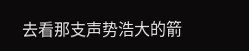去看那支声势浩大的箭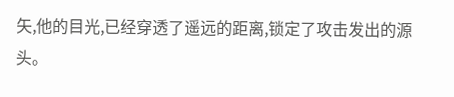矢,他的目光,已经穿透了遥远的距离,锁定了攻击发出的源头。